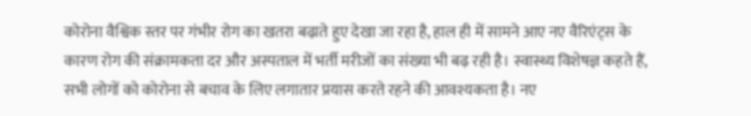कोरोना वैश्विक स्तर पर गंभीर रोग का खतरा बढ़ाते हुए देखा जा रहा है, हाल ही में सामने आए नए वैरिएंट्स के कारण रोग की संक्रामकता दर और अस्पताल में भर्ती मरीजों का संख्या भी बढ़ रही है। स्वास्थ्य विशेषज्ञ कहते हैं, सभी लोगों को कोरोना से बचाव के लिए लगातार प्रयास करते रहने की आवश्यकता है। नए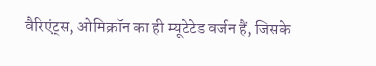वैरिएंट्स, ओमिक्रॉन का ही म्यूटेटेड वर्जन हैं, जिसके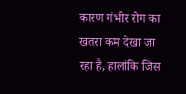कारण गंभीर रोग का खतरा कम देखा जा रहा है, हालांकि जिस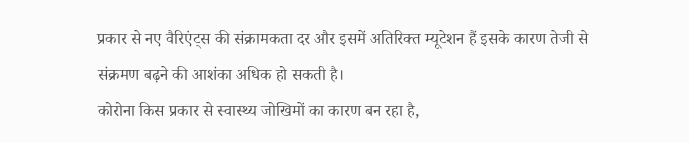प्रकार से नए वैरिएंट्स की संक्रामकता दर और इसमें अतिरिक्त म्यूटेशन हैं इसके कारण तेजी से संक्रमण बढ़ने की आशंका अधिक हो सकती है।
कोरोना किस प्रकार से स्वास्थ्य जोखिमों का कारण बन रहा है,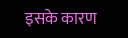इसके कारण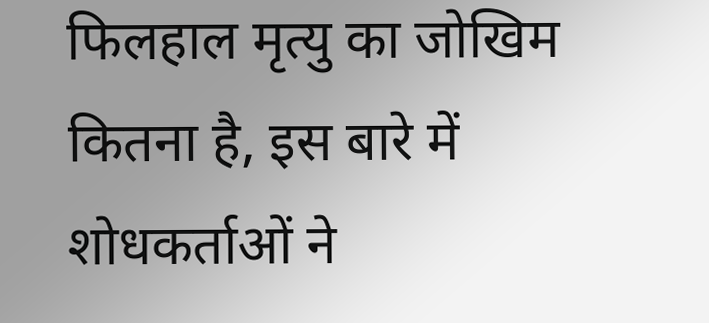फिलहाल मृत्यु का जोखिम कितना है, इस बारे में शोधकर्ताओं ने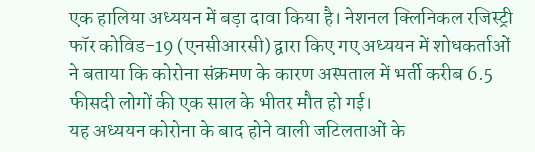एक हालिया अध्ययन में बड़ा दावा किया है। नेशनल क्लिनिकल रजिस्ट्री फॉर कोविड-19 (एनसीआरसी) द्वारा किए गए अध्ययन में शोधकर्ताओं ने बताया कि कोरोना संक्रमण के कारण अस्पताल में भर्ती करीब 6.5 फीसदी लोगों की एक साल के भीतर मौत हो गई।
यह अध्ययन कोरोना के बाद होने वाली जटिलताओं के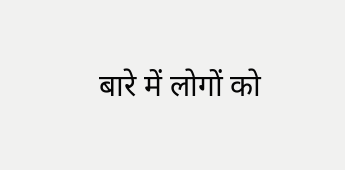बारे में लोगों को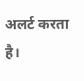अलर्ट करता है।